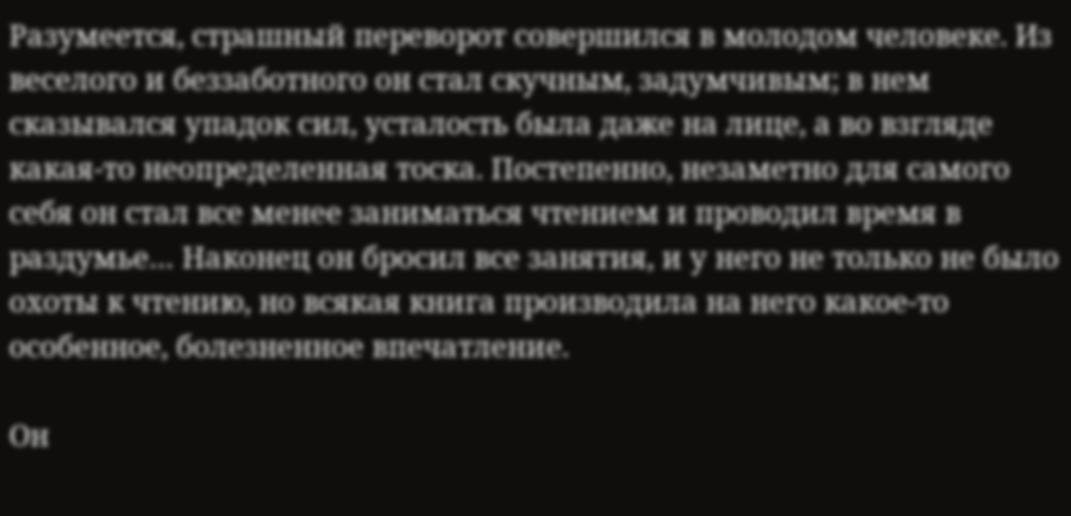Разумеется, страшный переворот совершился в молодом человеке. Из веселого и беззаботного он стал скучным, задумчивым; в нем сказывался упадок сил, усталость была даже на лице, а во взгляде какая-то неопределенная тоска. Постепенно, незаметно для самого себя он стал все менее заниматься чтением и проводил время в раздумье… Наконец он бросил все занятия, и у него не только не было охоты к чтению, но всякая книга производила на него какое-то особенное, болезненное впечатление.

Он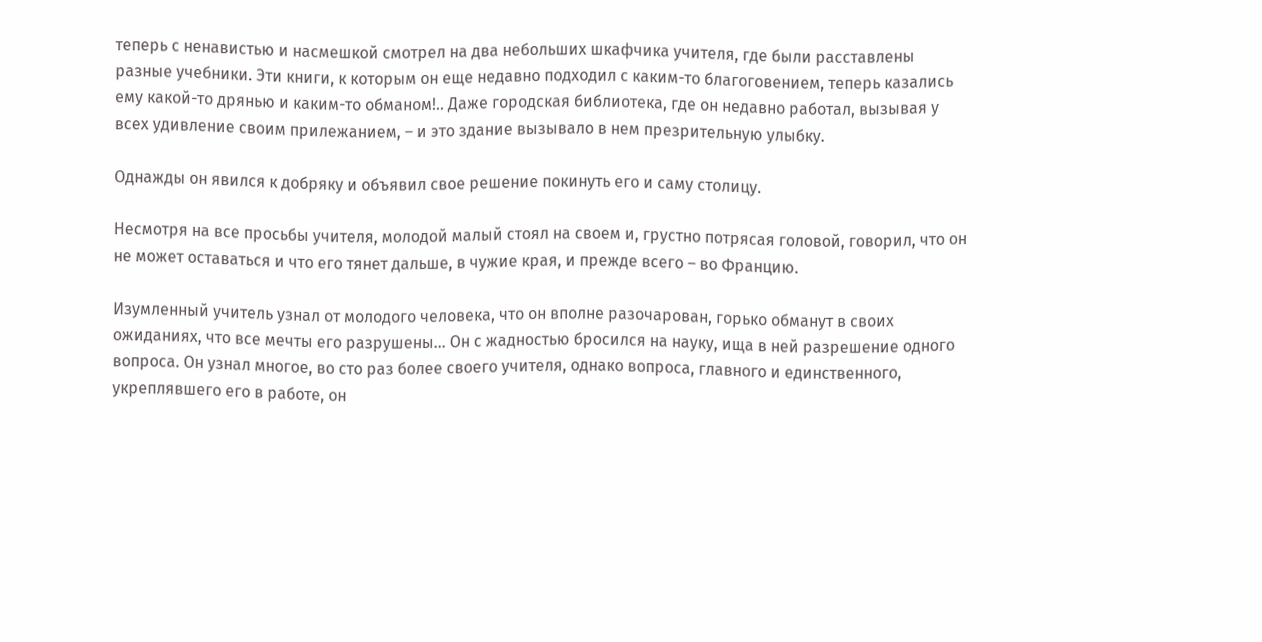теперь с ненавистью и насмешкой смотрел на два небольших шкафчика учителя, где были расставлены разные учебники. Эти книги, к которым он еще недавно подходил с каким-то благоговением, теперь казались ему какой-то дрянью и каким-то обманом!.. Даже городская библиотека, где он недавно работал, вызывая у всех удивление своим прилежанием, – и это здание вызывало в нем презрительную улыбку.

Однажды он явился к добряку и объявил свое решение покинуть его и саму столицу.

Несмотря на все просьбы учителя, молодой малый стоял на своем и, грустно потрясая головой, говорил, что он не может оставаться и что его тянет дальше, в чужие края, и прежде всего – во Францию.

Изумленный учитель узнал от молодого человека, что он вполне разочарован, горько обманут в своих ожиданиях, что все мечты его разрушены… Он с жадностью бросился на науку, ища в ней разрешение одного вопроса. Он узнал многое, во сто раз более своего учителя, однако вопроса, главного и единственного, укреплявшего его в работе, он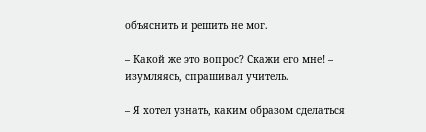объяснить и решить не мог.

– Какой же это вопрос? Скажи его мне! – изумляясь, спрашивал учитель.

– Я хотел узнать, каким образом сделаться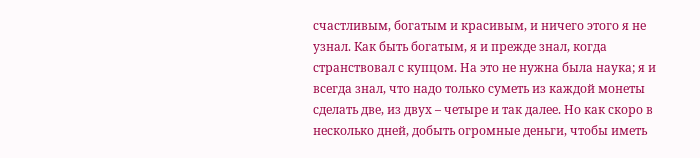счастливым, богатым и красивым, и ничего этого я не узнал. Как быть богатым, я и прежде знал, когда странствовал с купцом. На это не нужна была наука; я и всегда знал, что надо только суметь из каждой монеты сделать две, из двух – четыре и так далее. Но как скоро в несколько дней, добыть огромные деньги, чтобы иметь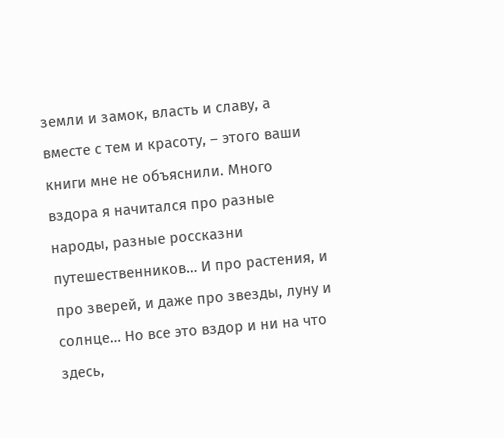земли и замок, власть и славу, а вместе с тем и красоту, – этого ваши книги мне не объяснили. Много вздора я начитался про разные народы, разные россказни путешественников… И про растения, и про зверей, и даже про звезды, луну и солнце… Но все это вздор и ни на что здесь,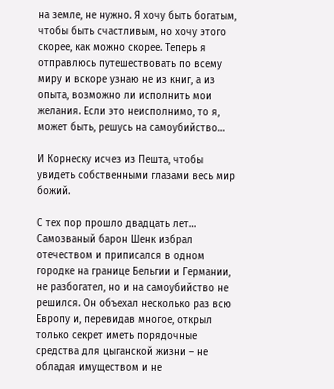на земле, не нужно. Я хочу быть богатым, чтобы быть счастливым, но хочу этого скорее, как можно скорее. Теперь я отправлюсь путешествовать по всему миру и вскоре узнаю не из книг, а из опыта, возможно ли исполнить мои желания. Если это неисполнимо, то я, может быть, решусь на самоубийство…

И Корнеску исчез из Пешта, чтобы увидеть собственными глазами весь мир божий.

С тех пор прошло двадцать лет… Самозваный барон Шенк избрал отечеством и приписался в одном городке на границе Бельгии и Германии, не разбогател, но и на самоубийство не решился. Он объехал несколько раз всю Европу и, перевидав многое, открыл только секрет иметь порядочные средства для цыганской жизни – не обладая имуществом и не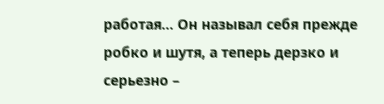работая… Он называл себя прежде робко и шутя, а теперь дерзко и серьезно –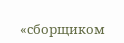«сборщиком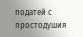податей с простодушия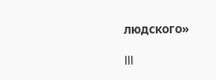людского»

III